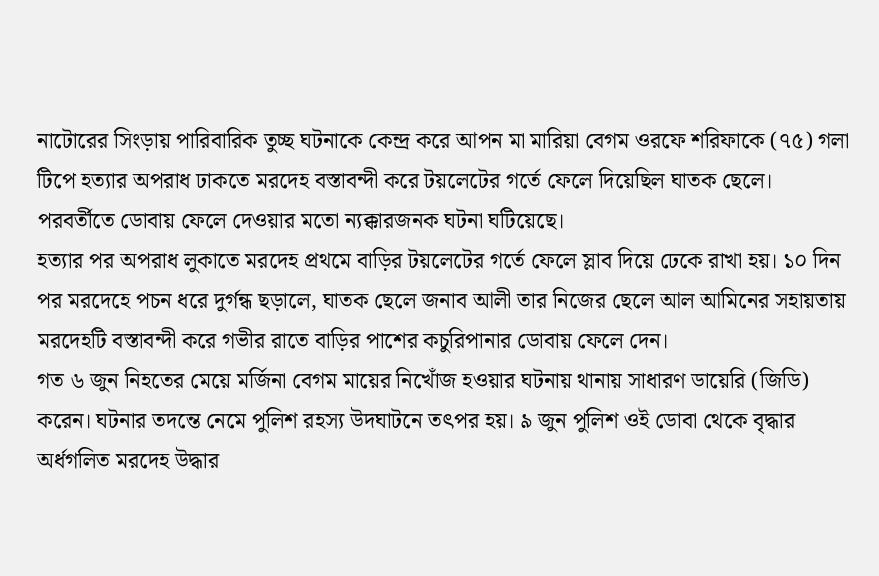নাটোরের সিংড়ায় পারিবারিক তুচ্ছ ঘটনাকে কেন্দ্র করে আপন মা মারিয়া বেগম ওরফে শরিফাকে (৭৫) গলা টিপে হত্যার অপরাধ ঢাকতে মরদেহ বস্তাবন্দী করে টয়লেটের গর্তে ফেলে দিয়েছিল ঘাতক ছেলে। পরবর্তীতে ডোবায় ফেলে দেওয়ার মতো ন্যক্কারজনক ঘটনা ঘটিয়েছে।
হত্যার পর অপরাধ লুকাতে মরদেহ প্রথমে বাড়ির টয়লেটের গর্তে ফেলে স্লাব দিয়ে ঢেকে রাখা হয়। ১০ দিন পর মরদেহে পচন ধরে দুর্গন্ধ ছড়ালে, ঘাতক ছেলে জনাব আলী তার নিজের ছেলে আল আমিনের সহায়তায় মরদেহটি বস্তাবন্দী করে গভীর রাতে বাড়ির পাশের কচুরিপানার ডোবায় ফেলে দেন।
গত ৬ জুন নিহতের মেয়ে মর্জিনা বেগম মায়ের নিখোঁজ হওয়ার ঘটনায় থানায় সাধারণ ডায়েরি (জিডি) করেন। ঘটনার তদন্তে নেমে পুলিশ রহস্য উদঘাটনে তৎপর হয়। ৯ জুন পুলিশ ওই ডোবা থেকে বৃদ্ধার অর্ধগলিত মরদেহ উদ্ধার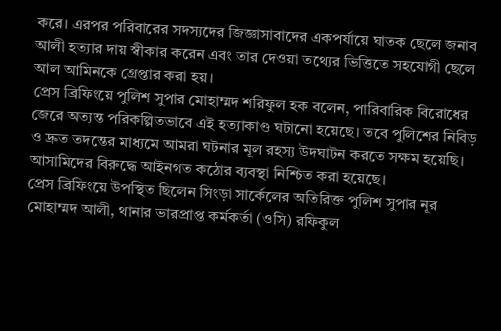করে। এরপর পরিবারের সদস্যদের জিজ্ঞাসাবাদের একপর্যায়ে ঘাতক ছেলে জনাব আলী হত্যার দায় স্বীকার করেন এবং তার দেওয়া তথ্যের ভিত্তিতে সহযোগী ছেলে আল আমিনকে গ্রেপ্তার করা হয়।
প্রেস ব্রিফিংয়ে পুলিশ সুপার মোহাম্মদ শরিফুল হক বলেন, পারিবারিক বিরোধের জেরে অত্যন্ত পরিকল্পিতভাবে এই হত্যাকাণ্ড ঘটানো হয়েছে। তবে পুলিশের নিবিড় ও দ্রুত তদন্তের মাধ্যমে আমরা ঘটনার মূল রহস্য উদঘাটন করতে সক্ষম হয়েছি। আসামিদের বিরুদ্ধে আইনগত কঠোর ব্যবস্থা নিশ্চিত করা হয়েছে।
প্রেস ব্রিফিংয়ে উপস্থিত ছিলেন সিংড়া সার্কেলের অতিরিক্ত পুলিশ সুপার নূর মোহাম্মদ আলী, থানার ভারপ্রাপ্ত কর্মকর্তা (ওসি) রফিকুল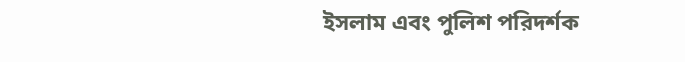ইসলাম এবং পুলিশ পরিদর্শক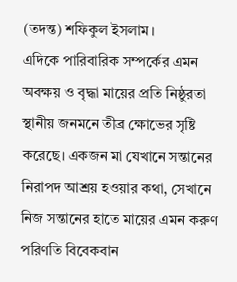(তদন্ত) শফিকুল ইসলাম।
এদিকে পারিবারিক সম্পর্কের এমন অবক্ষয় ও বৃদ্ধা মায়ের প্রতি নিষ্ঠুরতা স্থানীয় জনমনে তীব্র ক্ষোভের সৃষ্টি করেছে। একজন মা যেখানে সন্তানের নিরাপদ আশ্রয় হওয়ার কথা, সেখানে নিজ সন্তানের হাতে মায়ের এমন করুণ পরিণতি বিবেকবান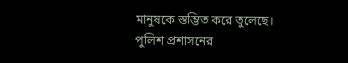মানুষকে স্তম্ভিত করে তুলেছে। পুলিশ প্রশাসনের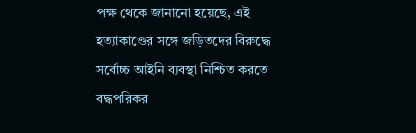পক্ষ থেকে জানানো হয়েছে, এই হত্যাকাণ্ডের সঙ্গে জড়িতদের বিরুদ্ধে সর্বোচ্চ আইনি ব্যবস্থা নিশ্চিত করতে বদ্ধপরিকর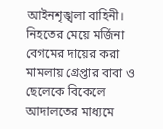আইনশৃঙ্খলা বাহিনী।
নিহতের মেয়ে মর্জিনা বেগমের দায়ের করা মামলায় গ্রেপ্তার বাবা ও ছেলেকে বিকেলে আদালতের মাধ্যমে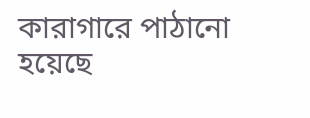কারাগারে পাঠানো হয়েছে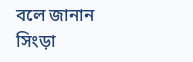বলে জানান সিংড়া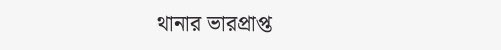থানার ভারপ্রাপ্ত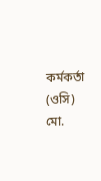কর্মকর্তা (ওসি) মো.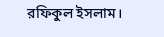রফিকুল ইসলাম।